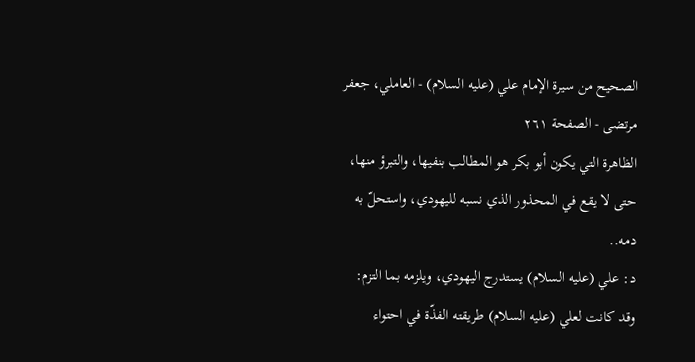الصحيح من سيرة الإمام علي (عليه السلام) - العاملي، جعفر مرتضى - الصفحة ٢٦١
الظاهرة التي يكون أبو بكر هو المطالب بنفيها، والتبرؤ منها، حتى لا يقع في المحذور الذي نسبه لليهودي، واستحلّ به دمه..
د: علي (عليه السلام) يستدرج اليهودي، ويلزمه بما التزم:
وقد كانت لعلي (عليه السلام) طريقته الفذّة في احتواء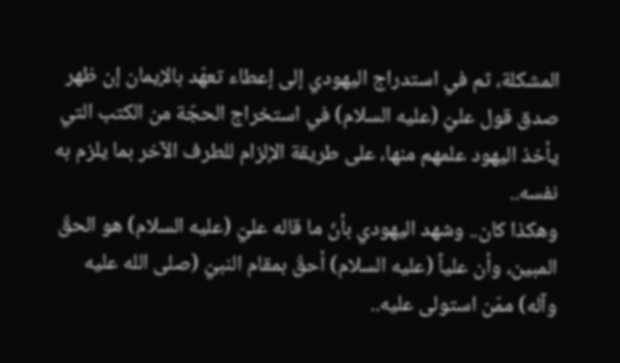المشكلة، ثم في استدراج اليهودي إلى إعطاء تعهّد بالإيمان إن ظهر صدق قول عليّ (عليه السلام) في استخراج الحجّة من الكتب التي يأخذ اليهود علمهم منها، على طريقة الإلزام للطرف الآخر بما يلزم به نفسه..
وهكذا كان.. وشهد اليهودي بأنّ ما قاله عليّ (عليه السلام) هو الحقّ المبين، وأن علياً (عليه السلام) أحقّ بمقام النبيّ (صلى الله عليه وآله) ممّن استولى عليه..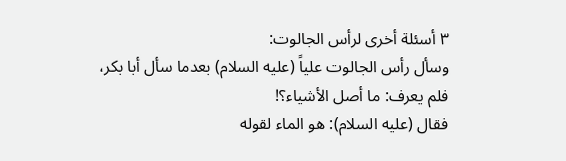٣ أسئلة أخرى لرأس الجالوت:
وسأل رأس الجالوت علياً (عليه السلام) بعدما سأل أبا بكر، فلم يعرف: ما أصل الأشياء؟!
فقال (عليه السلام): هو الماء لقوله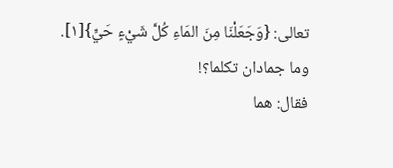تعالى: {وَجَعَلْنَا مِنَ المَاءِ كُلَّ شَيْءٍ حَيٍّ}[١].
وما جمادان تكلما؟!
فقال: هما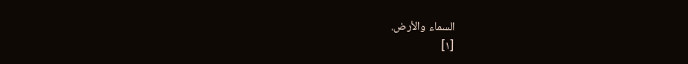السماء والأرض.
[١]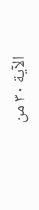الآية ٣٠ من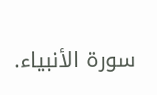سورة الأنبياء.